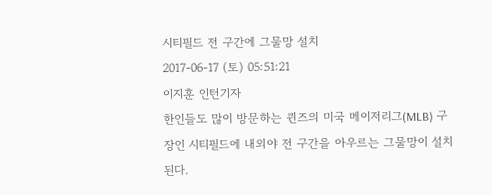시티필드 전 구간에 그물망 설치
2017-06-17 (토) 05:51:21
이지훈 인턴기자
한인들도 많이 방문하는 퀸즈의 미국 메이저리그(MLB) 구장인 시티필드에 내외야 전 구간을 아우르는 그물망이 설치된다.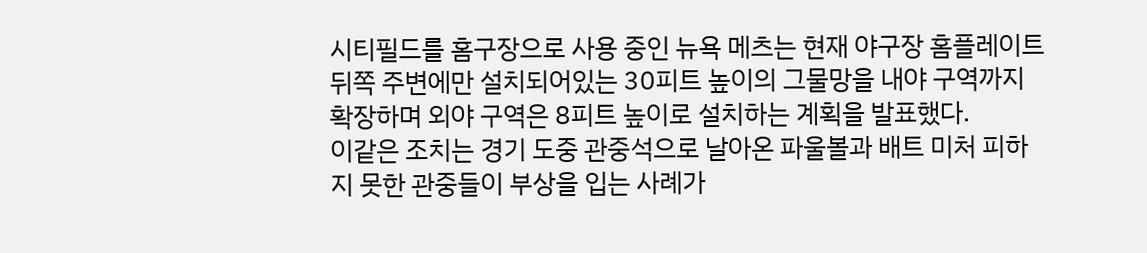시티필드를 홈구장으로 사용 중인 뉴욕 메츠는 현재 야구장 홈플레이트 뒤쪽 주변에만 설치되어있는 30피트 높이의 그물망을 내야 구역까지 확장하며 외야 구역은 8피트 높이로 설치하는 계획을 발표했다.
이같은 조치는 경기 도중 관중석으로 날아온 파울볼과 배트 미처 피하지 못한 관중들이 부상을 입는 사례가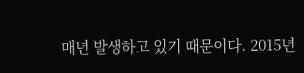매년 발생하고 있기 때문이다. 2015년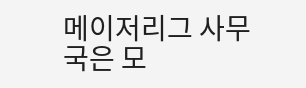메이저리그 사무국은 모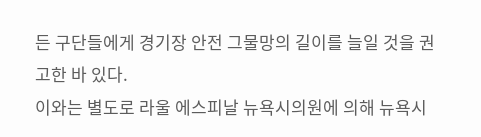든 구단들에게 경기장 안전 그물망의 길이를 늘일 것을 권고한 바 있다.
이와는 별도로 라울 에스피날 뉴욕시의원에 의해 뉴욕시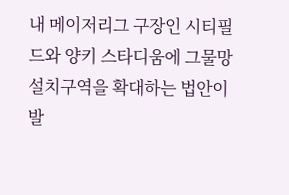내 메이저리그 구장인 시티필드와 양키 스타디움에 그물망 설치구역을 확대하는 법안이 발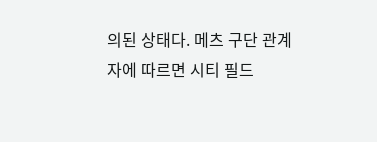의된 상태다. 메츠 구단 관계자에 따르면 시티 필드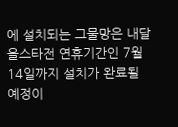에 설치되는 그물망은 내달 올스타전 연휴기간인 7월14일까지 설치가 완료될 예정이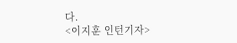다.
<이지훈 인턴기자>